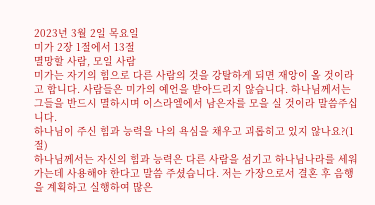2023년 3월 2일 목요일
미가 2장 1절에서 13절
멸망할 사람, 모일 사람
미가는 자기의 힘으로 다른 사람의 것을 강탈하게 되면 재앙이 올 것이라고 합니다. 사람들은 미가의 예언을 받아드리지 않습니다. 하나님께서는 그들을 반드시 멸하시며 이스라엘에서 남은자를 모을 실 것이라 말씀주십니다.
하나님이 주신 힘과 능력을 나의 욕심을 채우고 괴롭히고 있지 않나요?(1절)
하나님께서는 자신의 힘과 능력은 다른 사람을 섬기고 하나님나라를 세워가는데 사용해야 한다고 말씀 주셨습니다. 저는 가장으로서 결혼 후 음행을 계획하고 실행하여 많은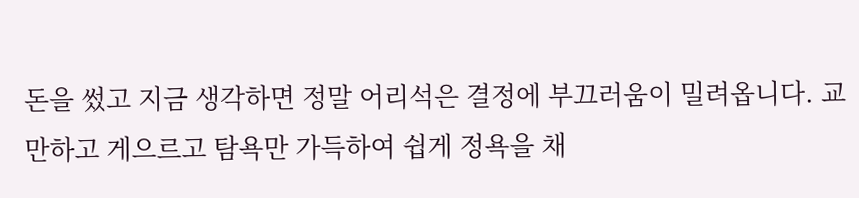돈을 썼고 지금 생각하면 정말 어리석은 결정에 부끄러움이 밀려옵니다. 교만하고 게으르고 탐욕만 가득하여 쉽게 정욕을 채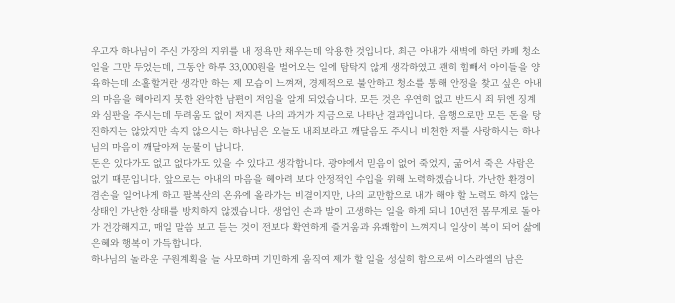우고자 하나님이 주신 가장의 지위를 내 정욕만 채우는데 악용한 것입니다. 최근 아내가 새벽에 하던 카페 청소일을 그만 두었는데, 그동안 하루 33,000원을 벌어오는 일에 탐탁지 않게 생각하였고 괜히 힘빼서 아이들을 양육하는데 소홀할거란 생각만 하는 제 모습이 느껴져, 경제적으로 불안하고 청소를 통해 안정을 찾고 싶은 아내의 마음을 헤아리지 못한 완악한 남편이 저임을 알게 되었습니다. 모든 것은 우연히 없고 반드시 죄 뒤엔 징계와 심판을 주시는데 두려움도 없이 저지른 나의 과거가 지금으로 나타난 결과입니다. 음행으로만 모든 돈을 탕진하지는 않았지만 속지 않으시는 하나님은 오늘도 내죄보라고 깨달음도 주시니 비천한 저를 사랑하시는 하나님의 마음이 깨달아져 눈물이 납니다.
돈은 있다가도 없고 없다가도 있을 수 있다고 생각합니다. 광야에서 믿음이 없어 죽었지, 굶어서 죽은 사람은 없기 때문입니다. 앞으로는 아내의 마음을 헤아려 보다 안정적인 수입을 위해 노력하겠습니다. 가난한 환경이 겸손을 일어나게 하고 팔복산의 온유에 올라가는 비결이지만, 나의 교만함으로 내가 해야 할 노력도 하지 않는 상태인 가난한 상태를 방치하지 않겠습니다. 생업인 손과 발이 고생하는 일을 하게 되니 10년전 몸무게로 돌아가 건강해지고, 매일 말씀 보고 듣는 것이 전보다 확연하게 즐거움과 유쾌함이 느껴지니 일상이 복이 되어 삶에 은혜와 행복이 가득합니다.
하나님의 놀라운 구원계획을 늘 사모하며 기민하게 움직여 제가 할 일을 성실히 함으로써 이스라엘의 남은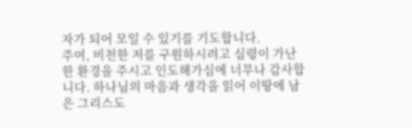자가 되어 모일 수 있기를 기도합니다.
주여, 비천한 저를 구원하시려고 심령이 가난한 환경을 주시고 인도해가심에 너무나 감사합니다. 하나님의 마음과 생각을 읽어 이땅에 남은 그리스도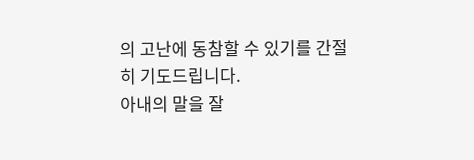의 고난에 동참할 수 있기를 간절히 기도드립니다.
아내의 말을 잘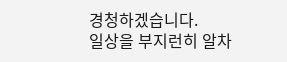경청하겠습니다.
일상을 부지런히 알차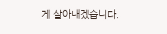게 살아내겠습니다.